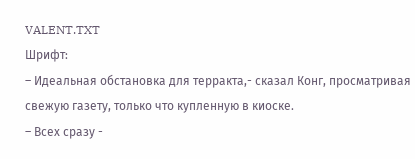VALENT.TXT
Шрифт:
– Идеальная обстановка для терракта,- сказал Конг, просматривая свежую газету, только что купленную в киоске.
– Всех сразу -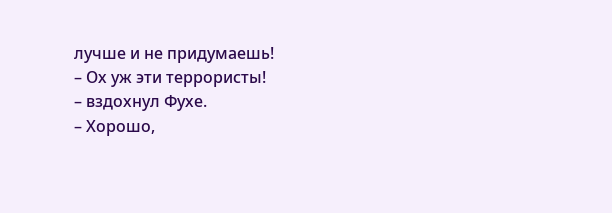лучше и не придумаешь!
– Ох уж эти террористы!
– вздохнул Фухе.
– Хорошо,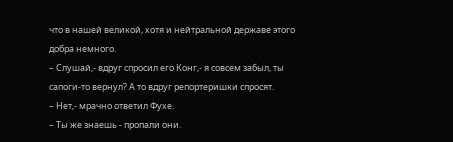что в нашей великой, хотя и нейтральной державе этого добра немного.
– Слушай,- вдруг спросил его Конг,- я совсем забыл, ты сапоги-то вернул? А то вдруг репортеришки спросят.
– Нет,- мрачно ответил Фухе.
– Ты же знаешь - пропали они.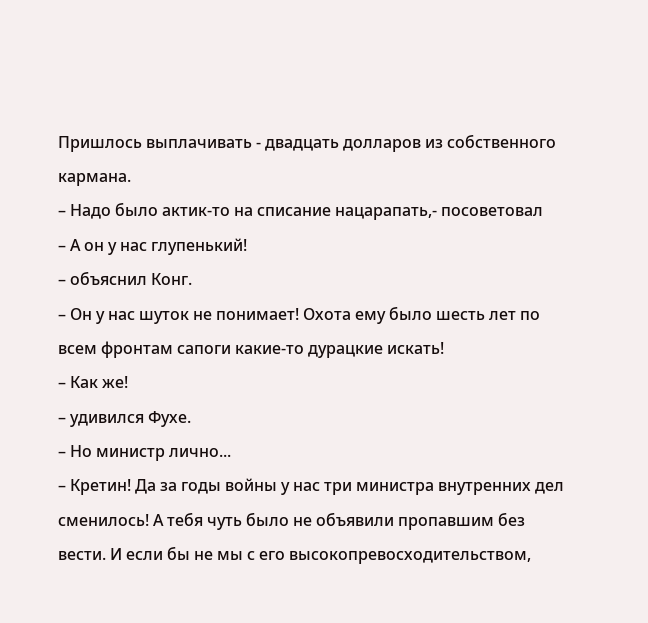Пришлось выплачивать - двадцать долларов из собственного кармана.
– Надо было актик-то на списание нацарапать,- посоветовал
– А он у нас глупенький!
– объяснил Конг.
– Он у нас шуток не понимает! Охота ему было шесть лет по всем фронтам сапоги какие-то дурацкие искать!
– Как же!
– удивился Фухе.
– Но министр лично...
– Кретин! Да за годы войны у нас три министра внутренних дел сменилось! А тебя чуть было не объявили пропавшим без вести. И если бы не мы с его высокопревосходительством,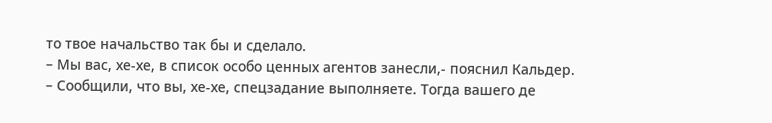то твое начальство так бы и сделало.
– Мы вас, хе-хе, в список особо ценных агентов занесли,- пояснил Кальдер.
– Сообщили, что вы, хе-хе, спецзадание выполняете. Тогда вашего де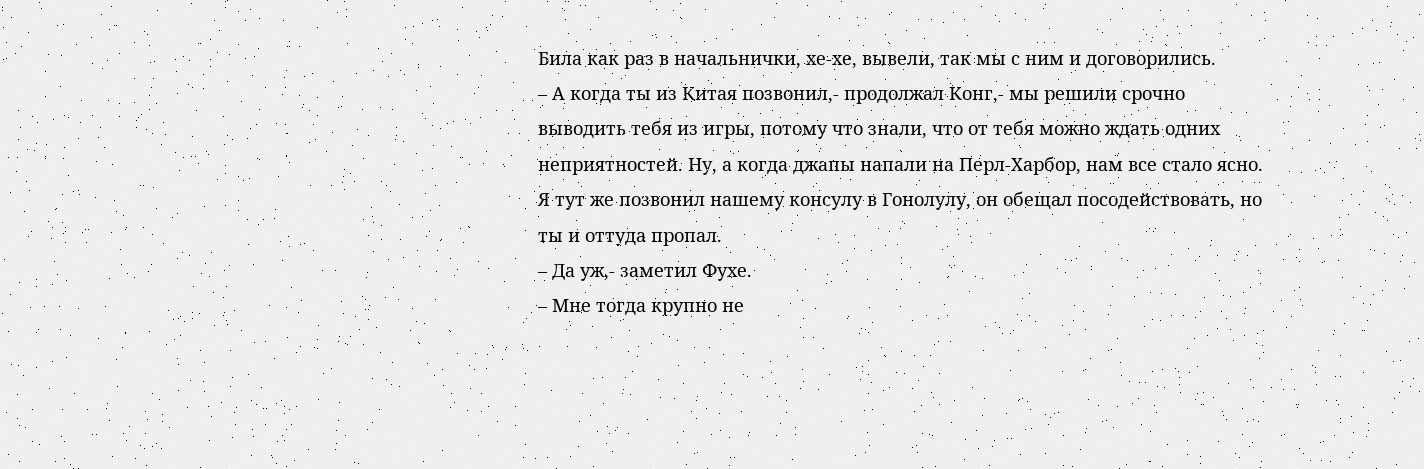Била как раз в начальнички, хе-хе, вывели, так мы с ним и договорились.
– А когда ты из Китая позвонил,- продолжал Конг,- мы решили срочно выводить тебя из игры, потому что знали, что от тебя можно ждать одних неприятностей. Ну, а когда джапы напали на Перл-Харбор, нам все стало ясно. Я тут же позвонил нашему консулу в Гонолулу, он обещал посодействовать, но ты и оттуда пропал.
– Да уж,- заметил Фухе.
– Мне тогда крупно не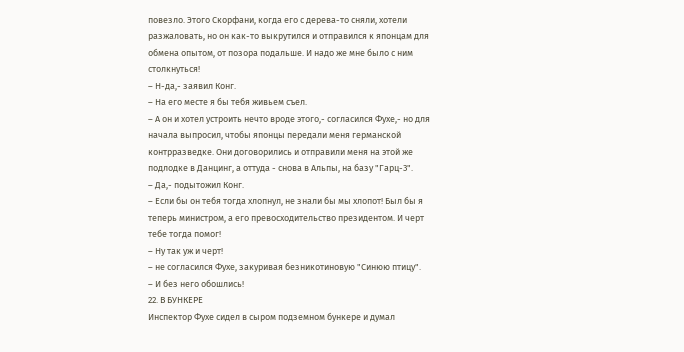повезло. Этого Скорфани, когда его с дерева-то сняли, хотели разжаловать, но он как-то выкрутился и отправился к японцам для обмена опытом, от позора подальше. И надо же мне было с ним столкнуться!
– Н-да,- заявил Конг.
– На его месте я бы тебя живьем съел.
– А он и хотел устроить нечто вроде этого,- согласился Фухе,- но для начала выпросил, чтобы японцы передали меня германской контрразведке. Они договорились и отправили меня на этой же подлодке в Данцинг, а оттуда - снова в Альпы, на базу "Гарц-3".
– Да,- подытожил Конг.
– Если бы он тебя тогда хлопнул, не знали бы мы хлопот! Был бы я теперь министром, а его превосходительство президентом. И черт тебе тогда помог!
– Ну так уж и черт!
– не согласился Фухе, закуривая безникотиновую "Синюю птицу".
– И без него обошлись!
22. В БУНКЕРЕ
Инспектор Фухе сидел в сыром подземном бункере и думал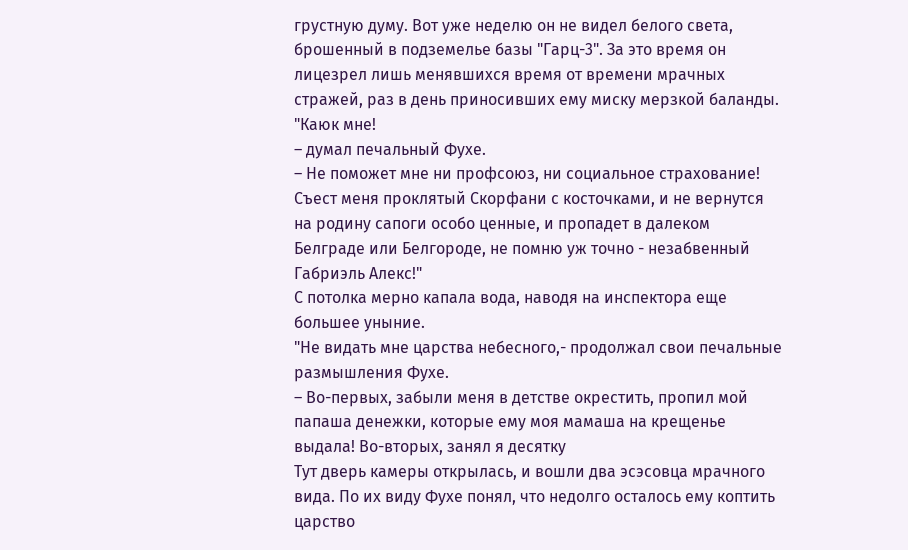грустную думу. Вот уже неделю он не видел белого света, брошенный в подземелье базы "Гарц-3". За это время он лицезрел лишь менявшихся время от времени мрачных стражей, раз в день приносивших ему миску мерзкой баланды.
"Каюк мне!
– думал печальный Фухе.
– Не поможет мне ни профсоюз, ни социальное страхование! Съест меня проклятый Скорфани с косточками, и не вернутся на родину сапоги особо ценные, и пропадет в далеком Белграде или Белгороде, не помню уж точно - незабвенный Габриэль Алекс!"
С потолка мерно капала вода, наводя на инспектора еще большее уныние.
"Не видать мне царства небесного,- продолжал свои печальные размышления Фухе.
– Во-первых, забыли меня в детстве окрестить, пропил мой папаша денежки, которые ему моя мамаша на крещенье выдала! Во-вторых, занял я десятку
Тут дверь камеры открылась, и вошли два эсэсовца мрачного вида. По их виду Фухе понял, что недолго осталось ему коптить царство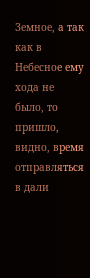Земное, а так как в Небесное ему хода не было, то пришло, видно, время отправляться в дали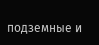подземные и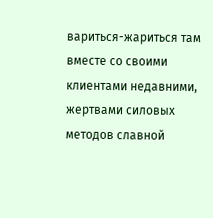вариться-жариться там вместе со своими клиентами недавними, жертвами силовых методов славной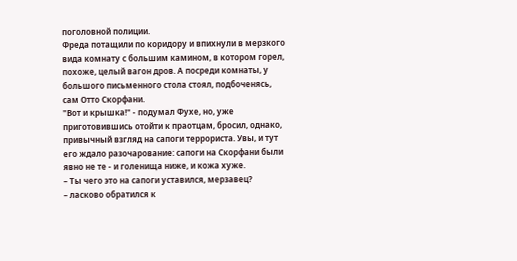поголовной полиции.
Фреда потащили по коридору и впихнули в мерзкого вида комнату с большим камином, в котором горел, похоже, целый вагон дров. А посреди комнаты, у большого письменного стола стоял, подбоченясь, сам Отто Скорфани.
"Вот и крышка!" - подумал Фухе, но, уже приготовившись отойти к праотцам, бросил, однако, привычный взгляд на сапоги террориста. Увы, и тут его ждало разочарование: сапоги на Скорфани были явно не те - и голенища ниже, и кожа хуже.
– Ты чего это на сапоги уставился, мерзавец?
– ласково обратился к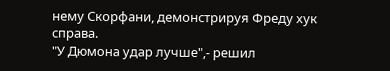нему Скорфани, демонстрируя Фреду хук справа.
"У Дюмона удар лучше",- решил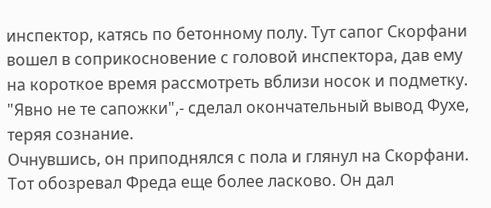инспектор, катясь по бетонному полу. Тут сапог Скорфани вошел в соприкосновение с головой инспектора, дав ему на короткое время рассмотреть вблизи носок и подметку.
"Явно не те сапожки",- сделал окончательный вывод Фухе, теряя сознание.
Очнувшись, он приподнялся с пола и глянул на Скорфани. Тот обозревал Фреда еще более ласково. Он дал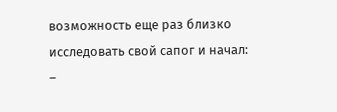возможность еще раз близко исследовать свой сапог и начал:
–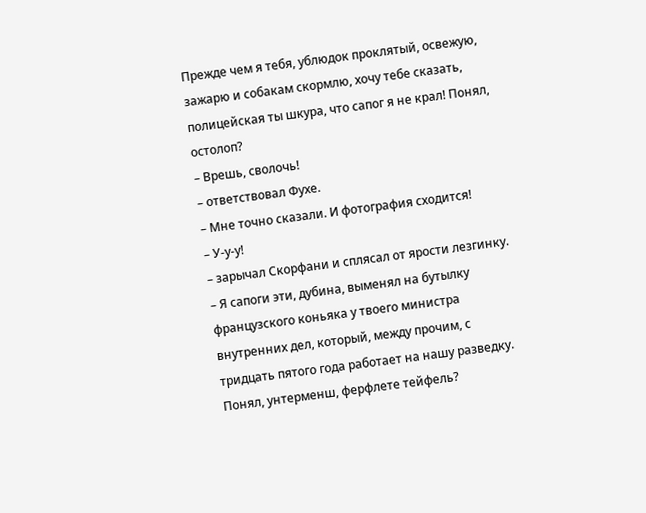Прежде чем я тебя, ублюдок проклятый, освежую, зажарю и собакам скормлю, хочу тебе сказать, полицейская ты шкура, что сапог я не крал! Понял, остолоп?
– Врешь, сволочь!
– ответствовал Фухе.
– Мне точно сказали. И фотография сходится!
– У-у-у!
– зарычал Скорфани и сплясал от ярости лезгинку.
– Я сапоги эти, дубина, выменял на бутылку французского коньяка у твоего министра внутренних дел, который, между прочим, с тридцать пятого года работает на нашу разведку. Понял, унтерменш, ферфлете тейфель?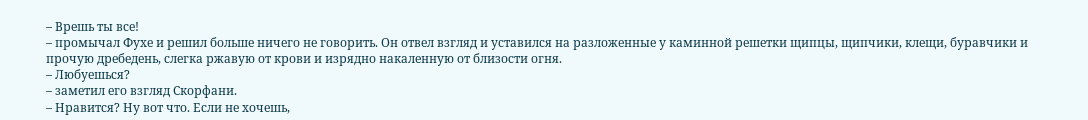– Врешь ты все!
– промычал Фухе и решил больше ничего не говорить. Он отвел взгляд и уставился на разложенные у каминной решетки щипцы, щипчики, клещи, буравчики и прочую дребедень, слегка ржавую от крови и изрядно накаленную от близости огня.
– Любуешься?
– заметил его взгляд Скорфани.
– Нравится? Ну вот что. Если не хочешь,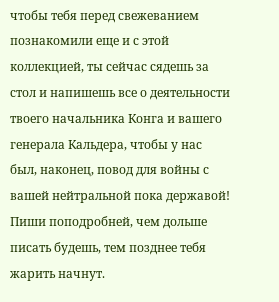чтобы тебя перед свежеванием познакомили еще и с этой коллекцией, ты сейчас сядешь за стол и напишешь все о деятельности твоего начальника Конга и вашего генерала Кальдера, чтобы у нас был, наконец, повод для войны с вашей нейтральной пока державой! Пиши поподробней, чем дольше писать будешь, тем позднее тебя жарить начнут.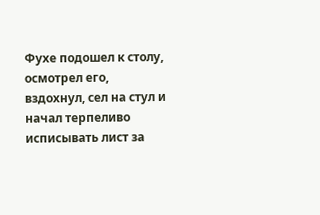Фухе подошел к столу, осмотрел его, вздохнул, сел на стул и начал терпеливо исписывать лист за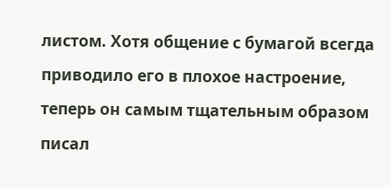листом. Хотя общение с бумагой всегда приводило его в плохое настроение, теперь он самым тщательным образом писал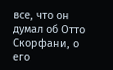все, что он думал об Отто Скорфани, о его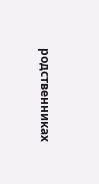родственниках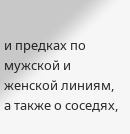и предках по мужской и женской линиям, а также о соседях,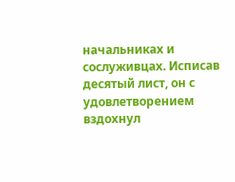начальниках и сослуживцах. Исписав десятый лист, он с удовлетворением вздохнул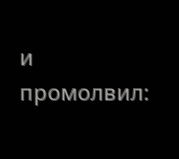и промолвил: